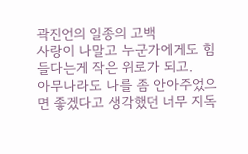곽진언의 일종의 고백
사랑이 나말고 누군가에게도 힘들다는게 작은 위로가 되고.
아무나라도 나를 좀 안아주었으면 좋겠다고 생각했던 너무 지독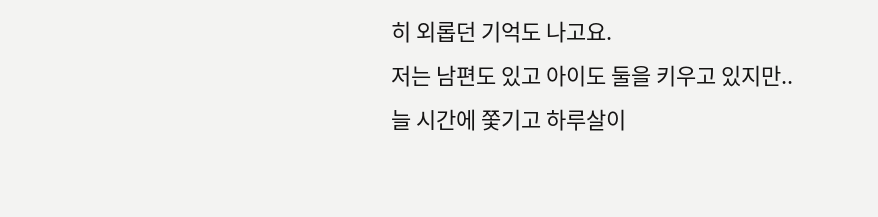히 외롭던 기억도 나고요.
저는 남편도 있고 아이도 둘을 키우고 있지만..
늘 시간에 쫓기고 하루살이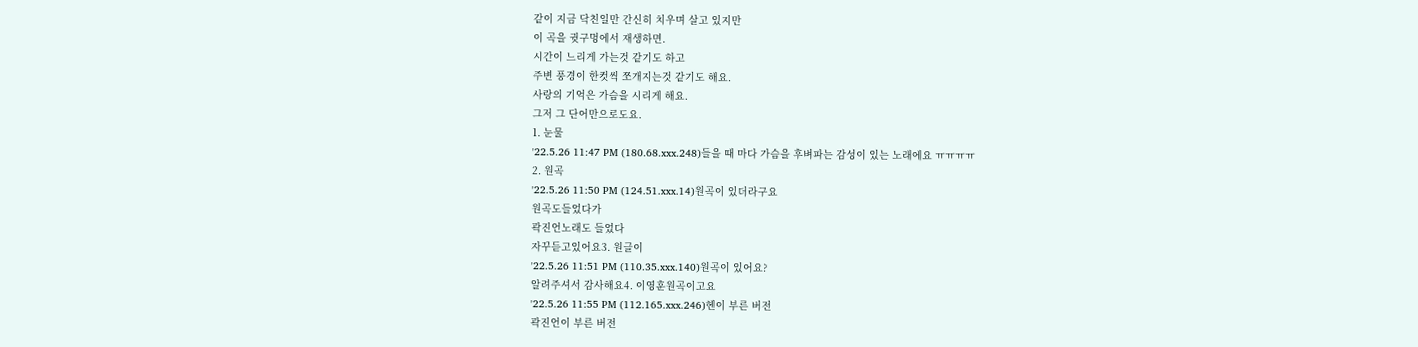같이 지금 닥친일만 간신히 치우며 살고 있지만
이 곡을 귓구멍에서 재생하면.
시간이 느리게 가는것 같기도 하고
주변 풍경이 한컷씩 쪼개지는것 같기도 해요.
사랑의 기억은 가슴을 시리게 해요.
그저 그 단어만으로도요.
1. 눈물
'22.5.26 11:47 PM (180.68.xxx.248)들을 때 마다 가슴을 후벼파는 감성이 있는 노래에요 ㅠㅠㅠㅠ
2. 원곡
'22.5.26 11:50 PM (124.51.xxx.14)원곡이 있더라구요
원곡도들었다가
곽진언노래도 들었다
자꾸듣고있어요3. 원글이
'22.5.26 11:51 PM (110.35.xxx.140)원곡이 있어요?
알려주셔서 감사해요4. 이영훈원곡이고요
'22.5.26 11:55 PM (112.165.xxx.246)헨이 부른 버전
곽진언이 부른 버전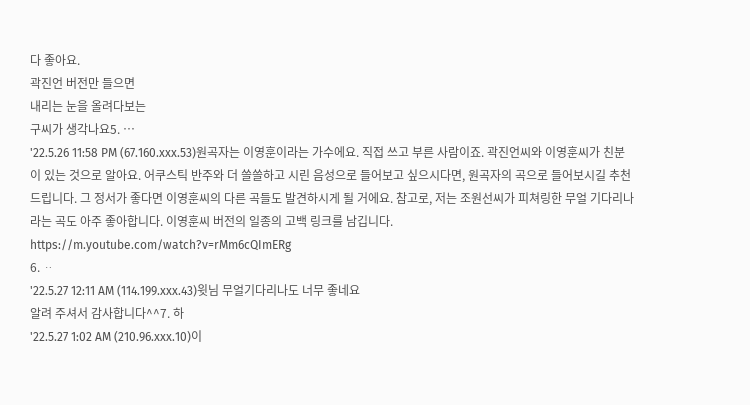다 좋아요.
곽진언 버전만 들으면
내리는 눈을 올려다보는
구씨가 생각나요5. …
'22.5.26 11:58 PM (67.160.xxx.53)원곡자는 이영훈이라는 가수에요. 직접 쓰고 부른 사람이죠. 곽진언씨와 이영훈씨가 친분이 있는 것으로 알아요. 어쿠스틱 반주와 더 쓸쓸하고 시린 음성으로 들어보고 싶으시다면, 원곡자의 곡으로 들어보시길 추천드립니다. 그 정서가 좋다면 이영훈씨의 다른 곡들도 발견하시게 될 거에요. 참고로, 저는 조원선씨가 피쳐링한 무얼 기다리나 라는 곡도 아주 좋아합니다. 이영훈씨 버전의 일종의 고백 링크를 남깁니다. https://m.youtube.com/watch?v=rMm6cQImERg
6. ᆢ
'22.5.27 12:11 AM (114.199.xxx.43)윗님 무얼기다리나도 너무 좋네요
알려 주셔서 감사합니다^^7. 하
'22.5.27 1:02 AM (210.96.xxx.10)이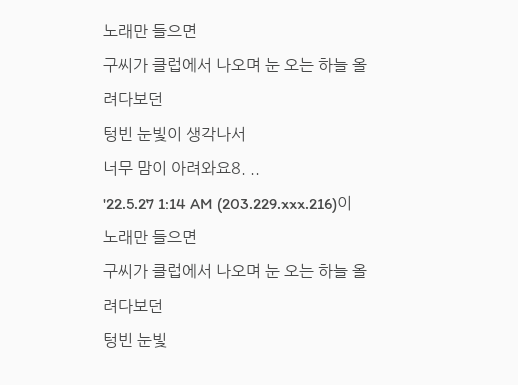노래만 들으면
구씨가 클럽에서 나오며 눈 오는 하늘 올려다보던
텅빈 눈빛이 생각나서
너무 맘이 아려와요8. ..
'22.5.27 1:14 AM (203.229.xxx.216)이 노래만 들으면
구씨가 클럽에서 나오며 눈 오는 하늘 올려다보던
텅빈 눈빛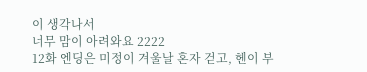이 생각나서
너무 맘이 아려와요 2222
12화 엔딩은 미정이 겨울날 혼자 걷고, 헨이 부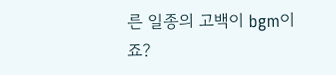른 일종의 고백이 bgm이죠?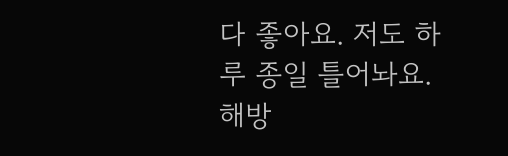다 좋아요. 저도 하루 종일 틀어놔요.
해방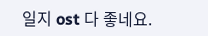일지 ost 다 좋네요.